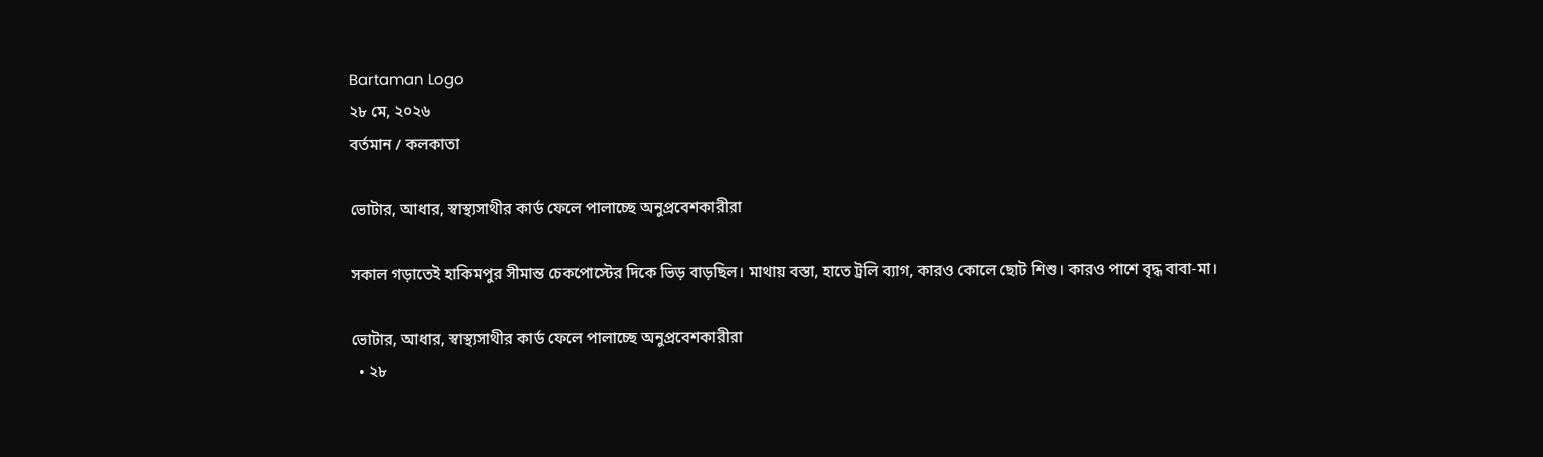Bartaman Logo
২৮ মে, ২০২৬
বর্তমান / কলকাতা

ভোটার, আধার, স্বাস্থ্যসাথীর কার্ড ফেলে পালাচ্ছে অনুপ্রবেশকারীরা

সকাল গড়াতেই হাকিমপুর সীমান্ত চেকপোস্টের দিকে ভিড় বাড়ছিল। মাথায় বস্তা, হাতে ট্রলি ব্যাগ, কারও কোলে ছোট শিশু। কারও পাশে বৃদ্ধ বাবা-মা।

ভোটার, আধার, স্বাস্থ্যসাথীর কার্ড ফেলে পালাচ্ছে অনুপ্রবেশকারীরা
  • ২৮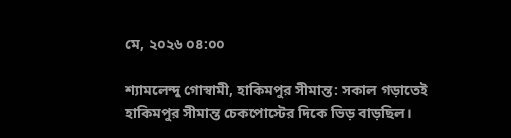মে, ২০২৬ ০৪:০০

শ্যামলেন্দু গোস্বামী, হাকিমপুর সীমান্ত: সকাল গড়াতেই হাকিমপুর সীমান্ত চেকপোস্টের দিকে ভিড় বাড়ছিল।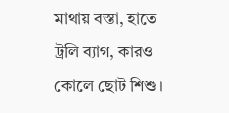মাথায় বস্তা, হাতে ট্রলি ব্যাগ, কারও কোলে ছোট শিশু।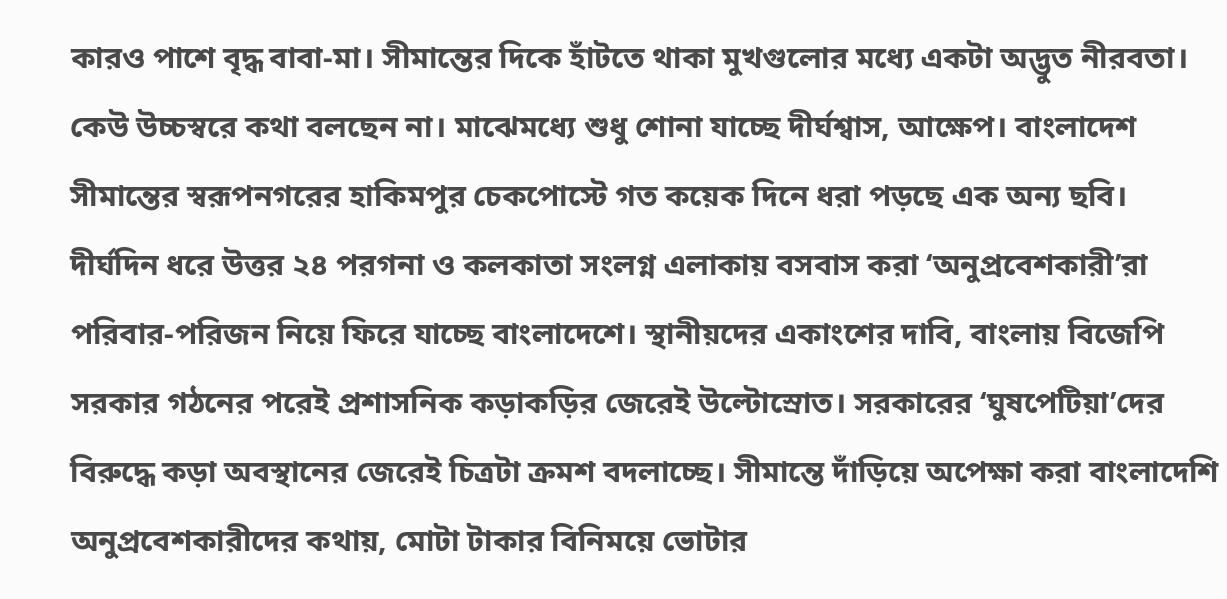কারও পাশে বৃদ্ধ বাবা-মা। সীমান্তের দিকে হাঁটতে থাকা মুখগুলোর মধ্যে একটা অদ্ভুত নীরবতা। কেউ উচ্চস্বরে কথা বলছেন না। মাঝেমধ্যে শুধু শোনা যাচ্ছে দীর্ঘশ্বাস, আক্ষেপ। বাংলাদেশ সীমান্তের স্বরূপনগরের হাকিমপুর চেকপোস্টে গত কয়েক দিনে ধরা পড়ছে এক অন্য ছবি। দীর্ঘদিন ধরে উত্তর ২৪ পরগনা ও কলকাতা সংলগ্ন এলাকায় বসবাস করা ‘অনুপ্রবেশকারী’রা পরিবার-পরিজন নিয়ে ফিরে যাচ্ছে বাংলাদেশে। স্থানীয়দের একাংশের দাবি, বাংলায় বিজেপি সরকার গঠনের পরেই প্রশাসনিক কড়াকড়ির জেরেই উল্টোস্রোত। সরকারের ‘ঘুষপেটিয়া’দের বিরুদ্ধে কড়া অবস্থানের জেরেই চিত্রটা ক্রমশ বদলাচ্ছে। সীমান্তে দাঁড়িয়ে অপেক্ষা করা বাংলাদেশি অনুপ্রবেশকারীদের কথায়, মোটা টাকার বিনিময়ে ভোটার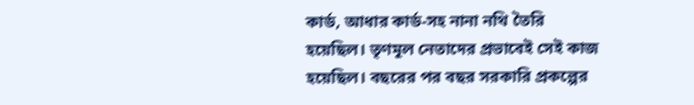কার্ড, আধার কার্ড-সহ নানা নথি তৈরি হয়েছিল। তৃণমূল নেতাদের প্রভাবেই সেই কাজ হয়েছিল। বছরের পর বছর সরকারি প্রকল্পের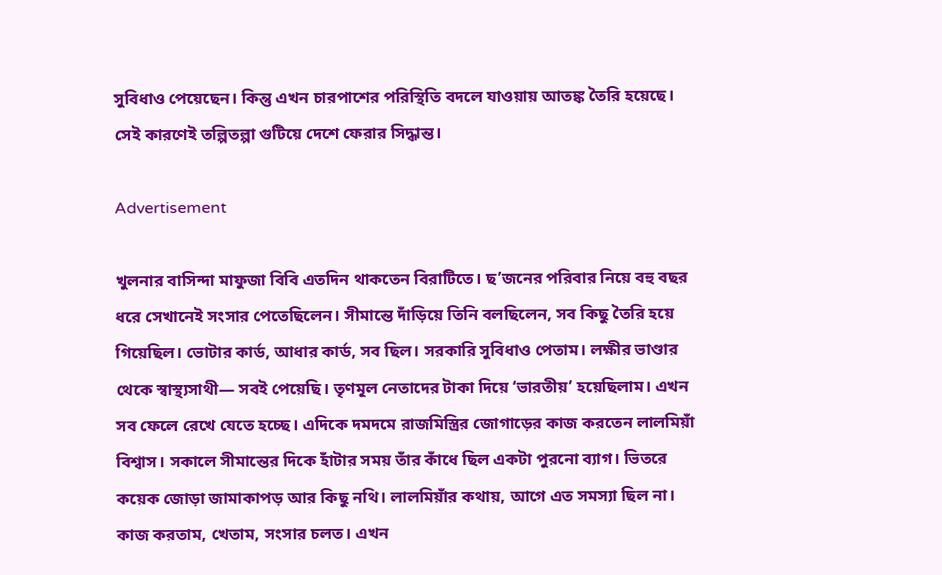সুবিধাও পেয়েছেন। কিন্তু এখন চারপাশের পরিস্থিতি বদলে যাওয়ায় আতঙ্ক তৈরি হয়েছে। সেই কারণেই তল্পিতল্পা গুটিয়ে দেশে ফেরার সিদ্ধান্ত।

Advertisement

খুলনার বাসিন্দা মাফুজা বিবি এতদিন থাকতেন বিরাটিতে। ছ’জনের পরিবার নিয়ে বহু বছর ধরে সেখানেই সংসার পেতেছিলেন। সীমান্তে দাঁড়িয়ে তিনি বলছিলেন, সব কিছু তৈরি হয়ে গিয়েছিল। ভোটার কার্ড, আধার কার্ড, সব ছিল। সরকারি সুবিধাও পেতাম। লক্ষীর ভাণ্ডার থেকে স্বাস্থ্যসাথী— সবই পেয়েছি। তৃণমূল নেতাদের টাকা দিয়ে ‘ভারতীয়’ হয়েছিলাম। এখন সব ফেলে রেখে যেতে হচ্ছে। এদিকে দমদমে রাজমিস্ত্রির জোগাড়ের কাজ করতেন লালমিয়াঁ বিশ্বাস। সকালে সীমান্তের দিকে হাঁটার সময় তাঁর কাঁধে ছিল একটা পুরনো ব্যাগ। ভিতরে কয়েক জোড়া জামাকাপড় আর কিছু নথি। লালমিয়াঁর কথায়, আগে এত সমস্যা ছিল না। কাজ করতাম, খেতাম, সংসার চলত। এখন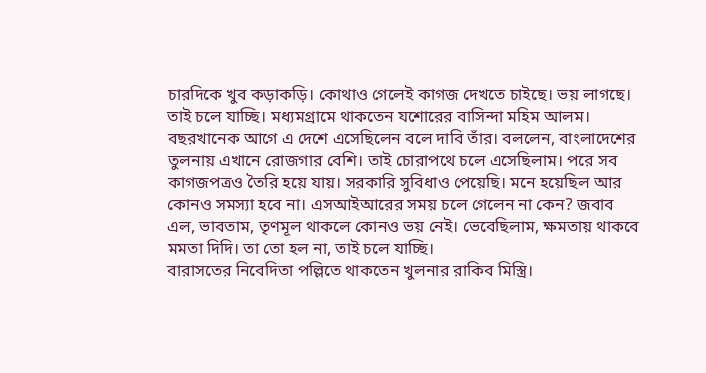চারদিকে খুব কড়াকড়ি। কোথাও গেলেই কাগজ দেখতে চাইছে। ভয় লাগছে। তাই চলে যাচ্ছি। মধ্যমগ্রামে থাকতেন যশোরের বাসিন্দা মহিম আলম। বছরখানেক আগে এ দেশে এসেছিলেন বলে দাবি তাঁর। বললেন, বাংলাদেশের তুলনায় এখানে রোজগার বেশি। তাই চোরাপথে চলে এসেছিলাম। পরে সব কাগজপত্রও তৈরি হয়ে যায়। সরকারি সুবিধাও পেয়েছি। মনে হয়েছিল আর কোনও সমস্যা হবে না। এসআইআরের সময় চলে গেলেন না কেন? জবাব এল, ভাবতাম, তৃণমূল থাকলে কোনও ভয় নেই। ভেবেছিলাম, ক্ষমতায় থাকবে মমতা দিদি। তা তো হল না, তাই চলে যাচ্ছি।
বারাসতের নিবেদিতা পল্লিতে থাকতেন খুলনার রাকিব মিস্ত্রি।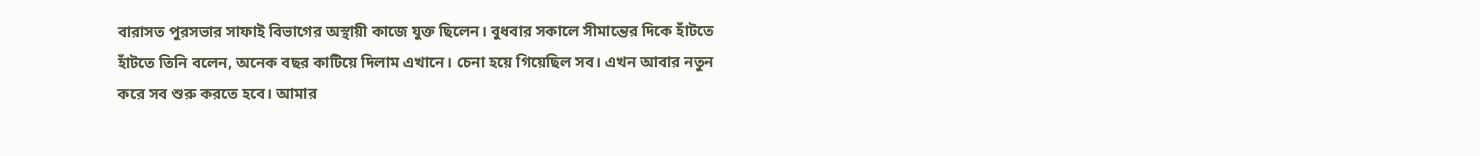বারাসত পুরসভার সাফাই বিভাগের অস্থায়ী কাজে যুক্ত ছিলেন। বুধবার সকালে সীমান্তের দিকে হাঁটতে হাঁটতে তিনি বলেন, অনেক বছর কাটিয়ে দিলাম এখানে। চেনা হয়ে গিয়েছিল সব। এখন আবার নতুন করে সব শুরু করতে হবে। আমার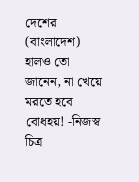দেশের (বাংলাদেশ) হালও তো জানেন, না খেয়ে মরতে হবে  বোধহয়! -নিজস্ব চিত্র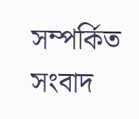সম্পর্কিত সংবাদ